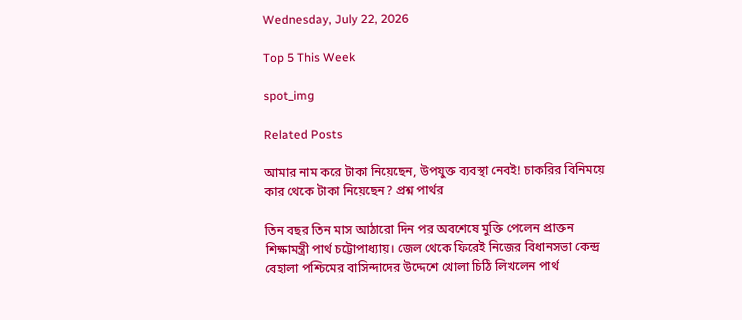Wednesday, July 22, 2026

Top 5 This Week

spot_img

Related Posts

আমার নাম করে টাকা নিয়েছেন, উপযুক্ত ব্যবস্থা নেবই! চাকরির বিনিময়ে কার থেকে টাকা নিয়েছেন? প্রশ্ন পার্থর

তিন বছর তিন মাস আঠারো দিন পর অবশেষে মুক্তি পেলেন প্রাক্তন শিক্ষামন্ত্রী পার্থ চট্টোপাধ্যায়। জেল থেকে ফিরেই নিজের বিধানসভা কেন্দ্র বেহালা পশ্চিমের বাসিন্দাদের উদ্দেশে খোলা চিঠি লিখলেন পার্থ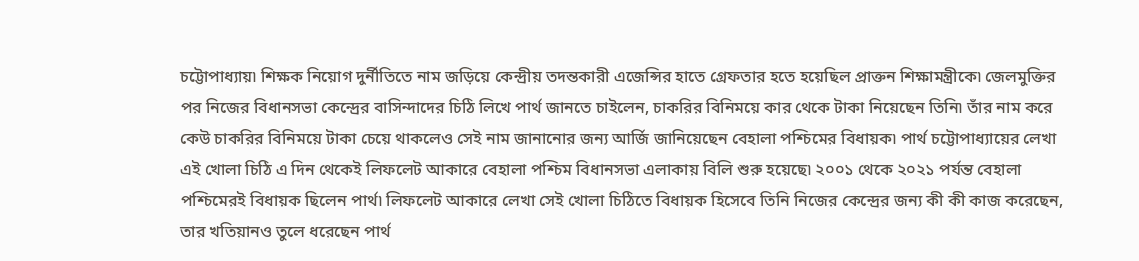চট্টোপাধ্যায়৷ শিক্ষক নিয়োগ দুর্নীতিতে নাম জড়িয়ে কেন্দ্রীয় তদন্তকারী এজেন্সির হাতে গ্রেফতার হতে হয়েছিল প্রাক্তন শিক্ষামন্ত্রীকে৷ জেলমুক্তির পর নিজের বিধানসভা কেন্দ্রের বাসিন্দাদের চিঠি লিখে পার্থ জানতে চাইলেন, চাকরির বিনিময়ে কার থেকে টাকা নিয়েছেন তিনি৷ তাঁর নাম করে কেউ চাকরির বিনিময়ে টাকা চেয়ে থাকলেও সেই নাম জানানোর জন্য আর্জি জানিয়েছেন বেহালা পশ্চিমের বিধায়ক৷ পার্থ চট্টোপাধ্যায়ের লেখা এই খোলা চিঠি এ দিন থেকেই লিফলেট আকারে বেহালা পশ্চিম বিধানসভা এলাকায় বিলি শুরু হয়েছে৷ ২০০১ থেকে ২০২১ পর্যন্ত বেহালা পশ্চিমেরই বিধায়ক ছিলেন পার্থ৷ লিফলেট আকারে লেখা সেই খোলা চিঠিতে বিধায়ক হিসেবে তিনি নিজের কেন্দ্রের জন্য কী কী কাজ করেছেন, তার খতিয়ানও তুলে ধরেছেন পার্থ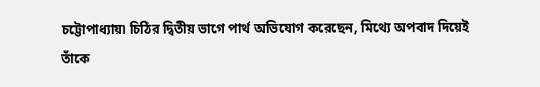চট্টোপাধ্যায়৷ চিঠির দ্বিতীয় ভাগে পার্থ অভিযোগ করেছেন, মিথ্যে অপবাদ দিয়েই তাঁকে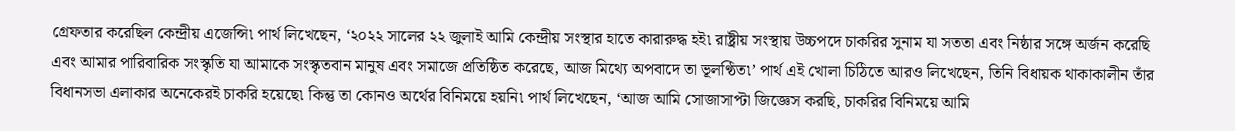গ্রেফতার করেছিল কেন্দ্রীয় এজেন্সি৷ পার্থ লিখেছেন, ‘২০২২ সালের ২২ জুলাই আমি কেন্দ্রীয় সংস্থার হাতে কারারুদ্ধ হই৷ রাষ্ট্রীয় সংস্থায় উচ্চপদে চাকরির সুনাম যা সততা এবং নিষ্ঠার সঙ্গে অর্জন করেছি এবং আমার পারিবারিক সংস্কৃতি যা আমাকে সংস্কৃতবান মানুষ এবং সমাজে প্রতিষ্ঠিত করেছে, আজ মিথ্যে অপবাদে তা ভূলণ্ঠিত৷’ পার্থ এই খোলা চিঠিতে আরও লিখেছেন, তিনি বিধায়ক থাকাকালীন তাঁর বিধানসভা এলাকার অনেকেরই চাকরি হয়েছে৷ কিন্তু তা কোনও অর্থের বিনিময়ে হয়নি৷ পার্থ লিখেছেন, ‘আজ আমি সোজাসাপ্টা জিজ্ঞেস করছি, চাকরির বিনিময়ে আমি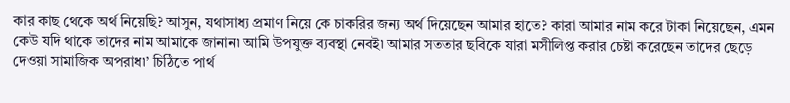কার কাছ থেকে অর্থ নিয়েছি? আসুন, যথাসাধ্য প্রমাণ নিয়ে কে চাকরির জন্য অর্থ দিয়েছেন আমার হাতে? কারা আমার নাম করে টাকা নিয়েছেন, এমন কেউ যদি থাকে তাদের নাম আমাকে জানান৷ আমি উপযুক্ত ব্যবস্থা নেবই৷ আমার সততার ছবিকে যারা মসীলিপ্ত করার চেষ্টা করেছেন তাদের ছেড়ে দেওয়া সামাজিক অপরাধ৷’ চিঠিতে পার্থ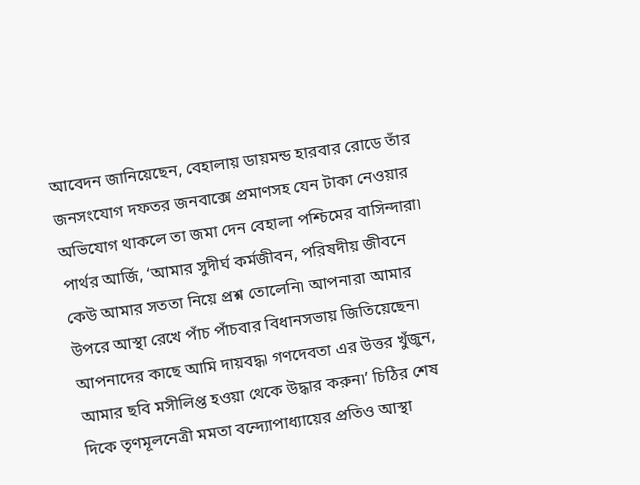আবেদন জানিয়েছেন, বেহালায় ডায়মন্ড হারবার রোডে তাঁর জনসংযোগ দফতর জনবাক্সে প্রমাণসহ যেন টাকা নেওয়ার অভিযোগ থাকলে তা জমা দেন বেহালা পশ্চিমের বাসিন্দারা৷ পার্থর আর্জি, ‘আমার সুদীর্ঘ কর্মজীবন, পরিষদীয় জীবনে কেউ আমার সততা নিয়ে প্রশ্ন তোলেনি৷ আপনারা আমার উপরে আস্থা রেখে পাঁচ পাঁচবার বিধানসভায় জিতিয়েছেন৷ আপনাদের কাছে আমি দায়বদ্ধ৷ গণদেবতা এর উত্তর খুঁজুন, আমার ছবি মসীলিপ্ত হওয়া থেকে উদ্ধার করুন৷’ চিঠির শেষ দিকে তৃণমূলনেত্রী মমতা বন্দ্যোপাধ্যায়ের প্রতিও আস্থা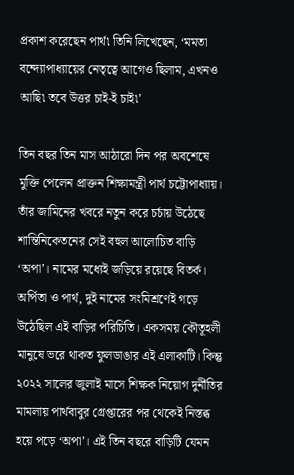প্রকাশ করেছেন পার্থ৷ তিনি লিখেছেন, ‘মমতা বন্দ্যোপাধ্যায়ের নেতৃত্বে আগেও ছিলাম, এখনও আছি৷ তবে উত্তর চাই-ই চাই৷’

তিন বছর তিন মাস আঠারো দিন পর অবশেষে মুক্তি পেলেন প্রাক্তন শিক্ষামন্ত্রী পার্থ চট্টোপাধ্যায়। তাঁর জামিনের খবরে নতুন করে চর্চায় উঠেছে শান্তিনিকেতনের সেই বহুল আলোচিত বাড়ি ‘অপা’। নামের মধ্যেই জড়িয়ে রয়েছে বিতর্ক। অর্পিতা ও পার্থ, দুই নামের সংমিশ্রণেই গড়ে উঠেছিল এই বাড়ির পরিচিতি। একসময় কৌতূহলী মানুষে ভরে থাকত ফুলডাঙার এই এলাকাটি। কিন্তু ২০২২ সালের জুলাই মাসে শিক্ষক নিয়োগ দুর্নীতির মামলায় পার্থবাবুর গ্রেপ্তারের পর থেকেই নিস্তব্ধ হয়ে পড়ে ‘অপা’। এই তিন বছরে বাড়িটি যেমন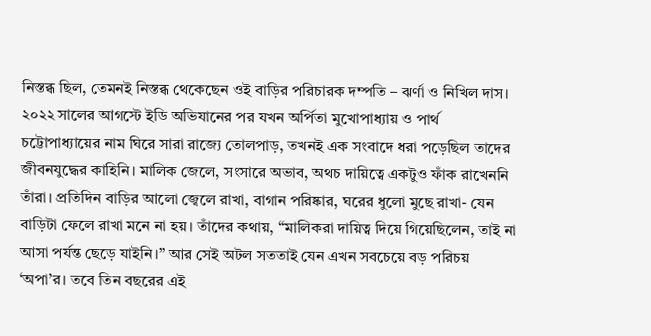নিস্তব্ধ ছিল, তেমনই নিস্তব্ধ থেকেছেন ওই বাড়ির পরিচারক দম্পতি – ঝর্ণা ও নিখিল দাস। ২০২২ সালের আগস্টে ইডি অভিযানের পর যখন অর্পিতা মুখোপাধ্যায় ও পার্থ চট্টোপাধ্যায়ের নাম ঘিরে সারা রাজ্যে তোলপাড়, তখনই এক সংবাদে ধরা পড়েছিল তাদের জীবনযুদ্ধের কাহিনি। মালিক জেলে, সংসারে অভাব, অথচ দায়িত্বে একটুও ফাঁক রাখেননি তাঁরা। প্রতিদিন বাড়ির আলো জ্বেলে রাখা, বাগান পরিষ্কার, ঘরের ধুলো মুছে রাখা- যেন বাড়িটা ফেলে রাখা মনে না হয়। তাঁদের কথায়, “মালিকরা দায়িত্ব দিয়ে গিয়েছিলেন, তাই না আসা পর্যন্ত ছেড়ে যাইনি।” আর সেই অটল সততাই যেন এখন সবচেয়ে বড় পরিচয় ‘অপা’র। তবে তিন বছরের এই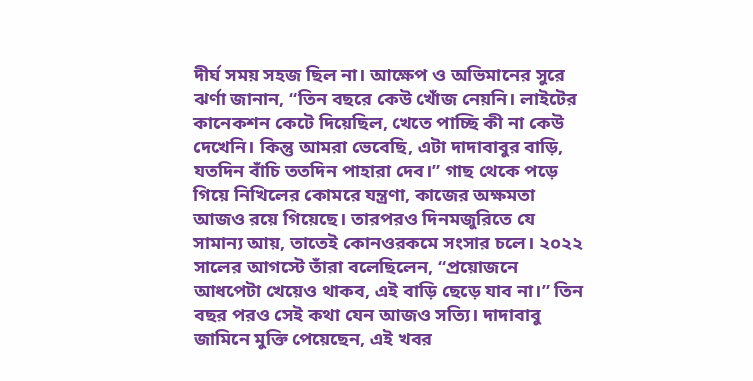দীর্ঘ সময় সহজ ছিল না। আক্ষেপ ও অভিমানের সুরে ঝর্ণা জানান, “তিন বছরে কেউ খোঁজ নেয়নি। লাইটের কানেকশন কেটে দিয়েছিল, খেতে পাচ্ছি কী না কেউ দেখেনি। কিন্তু আমরা ভেবেছি, এটা দাদাবাবুর বাড়ি, যতদিন বাঁচি ততদিন পাহারা দেব।” গাছ থেকে পড়ে গিয়ে নিখিলের কোমরে যন্ত্রণা, কাজের অক্ষমতা আজও রয়ে গিয়েছে। তারপরও দিনমজুরিতে যে সামান্য আয়, তাতেই কোনওরকমে সংসার চলে। ২০২২ সালের আগস্টে তাঁরা বলেছিলেন, “প্রয়োজনে আধপেটা খেয়েও থাকব, এই বাড়ি ছেড়ে যাব না।” তিন বছর পরও সেই কথা যেন আজও সত্যি। দাদাবাবু জামিনে মুক্তি পেয়েছেন, এই খবর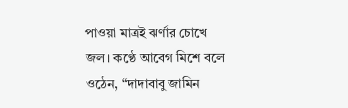পাওয়া মাত্রই ঝর্ণার চোখে জল। কণ্ঠে আবেগ মিশে বলে ওঠেন, “দাদাবাবু জামিন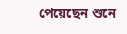পেয়েছেন শুনে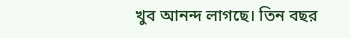খুব আনন্দ লাগছে। তিন বছর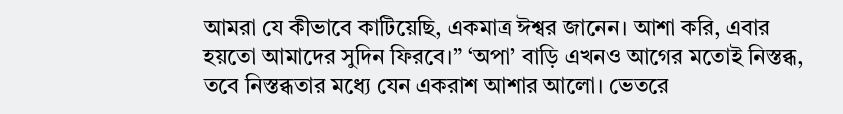আমরা যে কীভাবে কাটিয়েছি, একমাত্র ঈশ্বর জানেন। আশা করি, এবার হয়তো আমাদের সুদিন ফিরবে।” ‘অপা’ বাড়ি এখনও আগের মতোই নিস্তব্ধ, তবে নিস্তব্ধতার মধ্যে যেন একরাশ আশার আলো। ভেতরে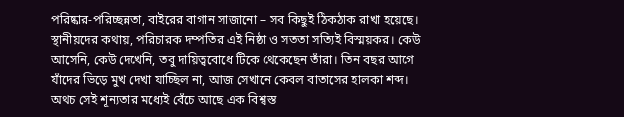পরিষ্কার-পরিচ্ছন্নতা, বাইরের বাগান সাজানো – সব কিছুই ঠিকঠাক রাখা হয়েছে। স্থানীয়দের কথায়, পরিচারক দম্পতির এই নিষ্ঠা ও সততা সত্যিই বিস্ময়কর। কেউ আসেনি, কেউ দেখেনি, তবু দায়িত্ববোধে টিকে থেকেছেন তাঁরা। তিন বছর আগে যাঁদের ভিড়ে মুখ দেখা যাচ্ছিল না, আজ সেখানে কেবল বাতাসের হালকা শব্দ। অথচ সেই শূন্যতার মধ্যেই বেঁচে আছে এক বিশ্বস্ত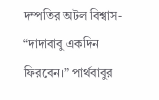দম্পতির অটল বিশ্বাস- “দাদাবাবু একদিন ফিরবেন।” পার্থবাবুর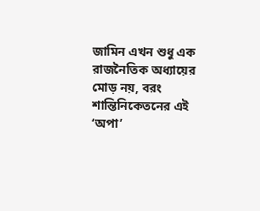জামিন এখন শুধু এক রাজনৈতিক অধ্যায়ের মোড় নয়, বরং শান্তিনিকেতনের এই ‘অপা’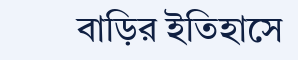বাড়ির ইতিহাসে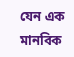যেন এক মানবিক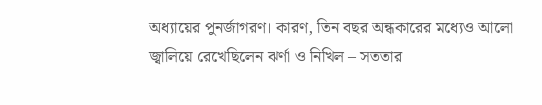অধ্যায়ের পুনর্জাগরণ। কারণ, তিন বছর অন্ধকারের মধ্যেও আলো জ্বালিয়ে রেখেছিলেন ঝর্ণা ও নিখিল – সততার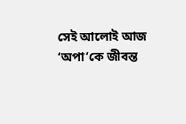সেই আলোই আজ ‘অপা’কে জীবন্ত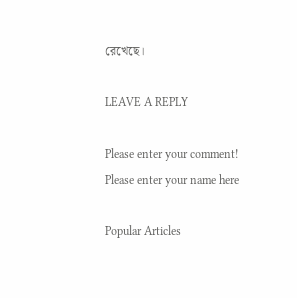রেখেছে।

LEAVE A REPLY

Please enter your comment!
Please enter your name here

Popular Articles